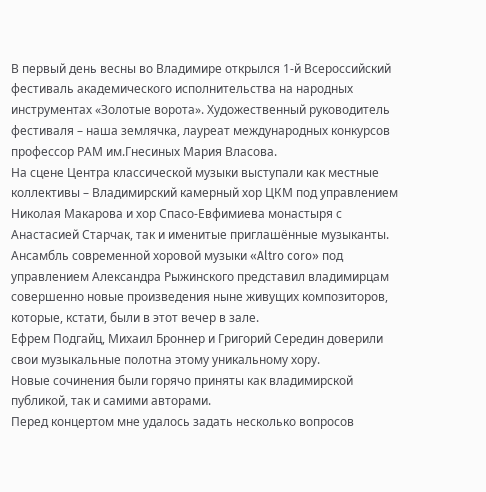В первый день весны во Владимире открылся 1-й Всероссийский фестиваль академического исполнительства на народных инструментах «Золотые ворота». Художественный руководитель фестиваля – наша землячка, лауреат международных конкурсов профессор РАМ им.Гнесиных Мария Власова.
На сцене Центра классической музыки выступали как местные коллективы – Владимирский камерный хор ЦКМ под управлением Николая Макарова и хор Спасо-Евфимиева монастыря с Анастасией Старчак, так и именитые приглашённые музыканты. Ансамбль современной хоровой музыки «Altro coro» под управлением Александра Рыжинского представил владимирцам совершенно новые произведения ныне живущих композиторов, которые, кстати, были в этот вечер в зале.
Ефрем Подгайц, Михаил Броннер и Григорий Середин доверили свои музыкальные полотна этому уникальному хору.
Новые сочинения были горячо приняты как владимирской публикой, так и самими авторами.
Перед концертом мне удалось задать несколько вопросов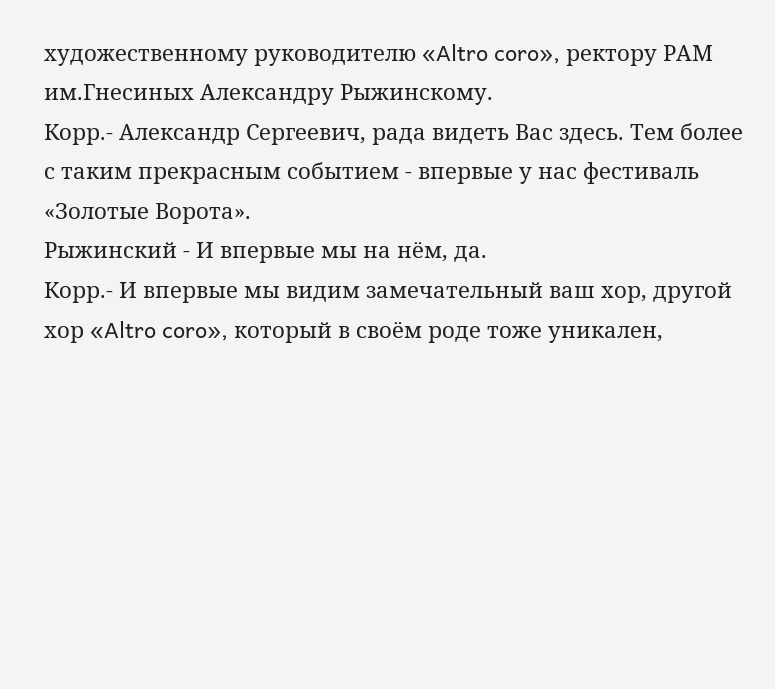художественному руководителю «Altro coro», ректору РАМ им.Гнесиных Александру Рыжинскому.
Корр.- Александр Сергеевич, рада видеть Вас здесь. Тем более с таким прекрасным событием - впервые у нас фестиваль «Золотые Ворота».
Рыжинский - И впервые мы на нём, да.
Корр.- И впервые мы видим замечательный ваш хор, другой хор «Altro coro», который в своём роде тоже уникален,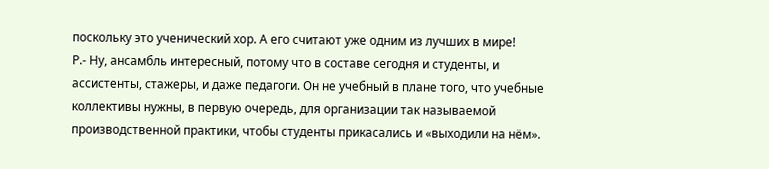поскольку это ученический хор. А его считают уже одним из лучших в мире!
Р.- Ну, ансамбль интересный, потому что в составе сегодня и студенты, и ассистенты, стажеры, и даже педагоги. Он не учебный в плане того, что учебные коллективы нужны, в первую очередь, для организации так называемой производственной практики, чтобы студенты прикасались и «выходили на нём».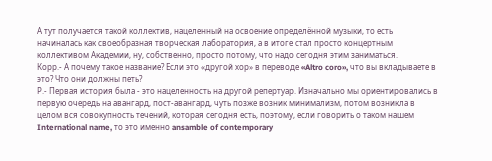А тут получается такой коллектив, нацеленный на освоение определённой музыки, то есть начиналась как своеобразная творческая лаборатория, а в итоге стал просто концертным коллективом Академии, ну, собственно, просто потому, что надо сегодня этим заниматься.
Корр.- А почему такое название? Если это «другой хор» в переводе «Altro coro», что вы вкладываете в это? Что они должны петь?
Р.- Первая история была - это нацеленность на другой репертуар. Изначально мы ориентировались в первую очередь на авангард, пост-авангард, чуть позже возник минимализм, потом возникла в целом вся совокупность течений, которая сегодня есть, поэтому, если говорить о таком нашем International name, то это именно ansamble of contemporary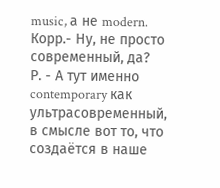music, а не modern.
Корр.- Ну, не просто современный, да?
Р. - А тут именно contemporary как ультрасовременный, в смысле вот то, что создаётся в наше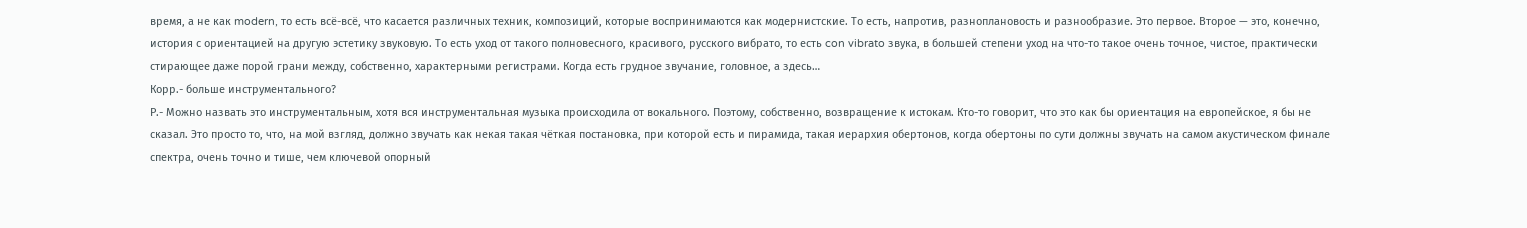время, а не как modern, то есть всё-всё, что касается различных техник, композиций, которые воспринимаются как модернистские. То есть, напротив, разноплановость и разнообразие. Это первое. Второе — это, конечно, история с ориентацией на другую эстетику звуковую. То есть уход от такого полновесного, красивого, русского вибрато, то есть con vibrato звука, в большей степени уход на что-то такое очень точное, чистое, практически стирающее даже порой грани между, собственно, характерными регистрами. Когда есть грудное звучание, головное, а здесь…
Корр.- больше инструментального?
Р.- Можно назвать это инструментальным, хотя вся инструментальная музыка происходила от вокального. Поэтому, собственно, возвращение к истокам. Кто-то говорит, что это как бы ориентация на европейское, я бы не сказал. Это просто то, что, на мой взгляд, должно звучать как некая такая чёткая постановка, при которой есть и пирамида, такая иерархия обертонов, когда обертоны по сути должны звучать на самом акустическом финале спектра, очень точно и тише, чем ключевой опорный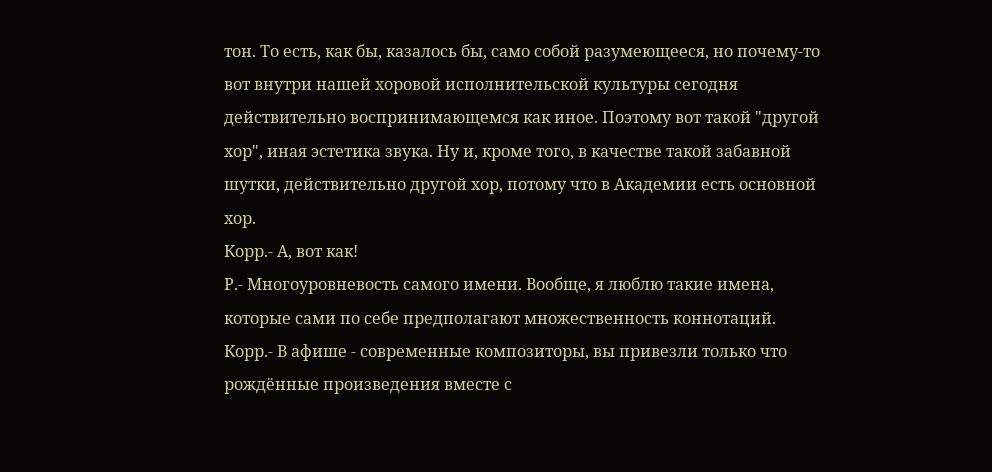тон. То есть, как бы, казалось бы, само собой разумеющееся, но почему-то вот внутри нашей хоровой исполнительской культуры сегодня действительно воспринимающемся как иное. Поэтому вот такой "другой хор", иная эстетика звука. Ну и, кроме того, в качестве такой забавной шутки, действительно другой хор, потому что в Академии есть основной хор.
Корр.- А, вот как!
Р.- Многоуровневость самого имени. Вообще, я люблю такие имена, которые сами по себе предполагают множественность коннотаций.
Корр.- В афише - современные композиторы, вы привезли только что рождённые произведения вместе с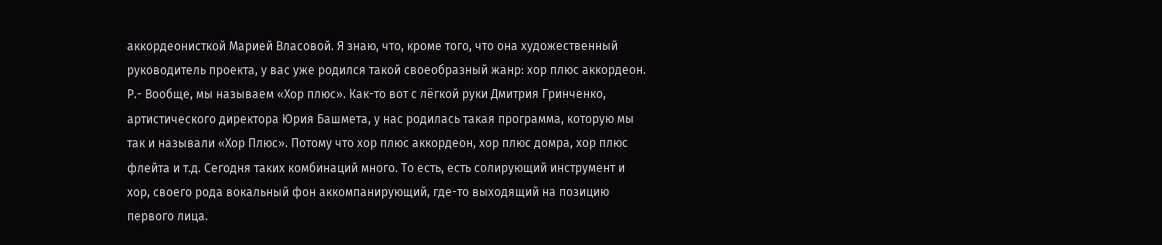аккордеонисткой Марией Власовой. Я знаю, что, кроме того, что она художественный руководитель проекта, у вас уже родился такой своеобразный жанр: хор плюс аккордеон.
Р.- Вообще, мы называем «Хор плюс». Как-то вот с лёгкой руки Дмитрия Гринченко, артистического директора Юрия Башмета, у нас родилась такая программа, которую мы так и называли «Хор Плюс». Потому что хор плюс аккордеон, хор плюс домра, хор плюс флейта и т.д. Сегодня таких комбинаций много. То есть, есть солирующий инструмент и хор, своего рода вокальный фон аккомпанирующий, где-то выходящий на позицию первого лица.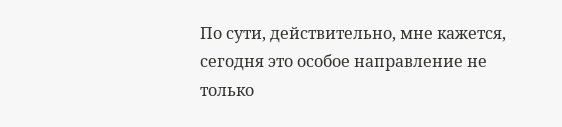По сути, действительно, мне кажется, сегодня это особое направление не только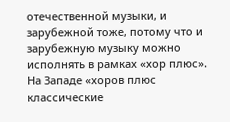отечественной музыки, и зарубежной тоже, потому что и зарубежную музыку можно исполнять в рамках «хор плюс». На Западе «хоров плюс классические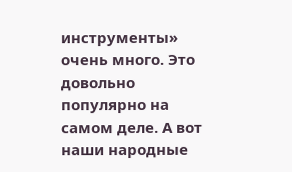инструменты» очень много. Это довольно популярно на самом деле. А вот наши народные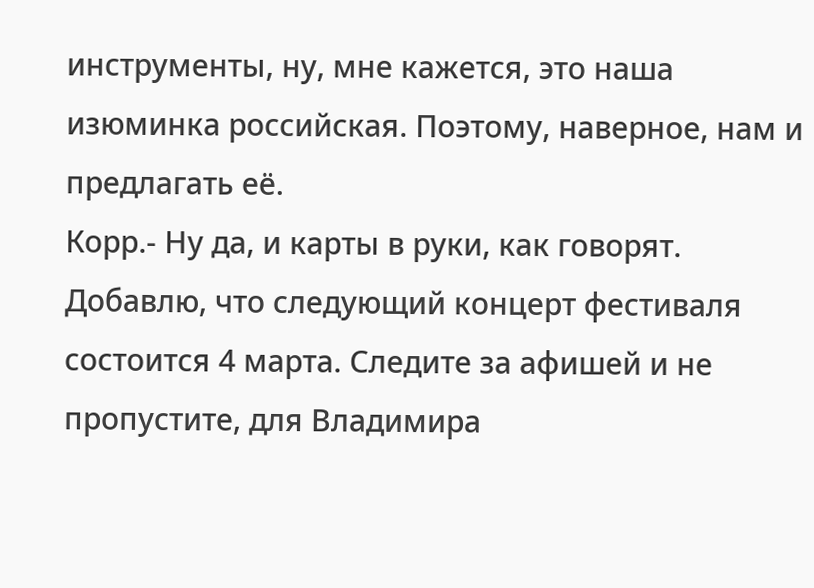инструменты, ну, мне кажется, это наша изюминка российская. Поэтому, наверное, нам и предлагать её.
Корр.- Ну да, и карты в руки, как говорят.
Добавлю, что следующий концерт фестиваля состоится 4 марта. Следите за афишей и не пропустите, для Владимира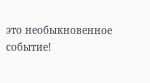это необыкновенное событие!